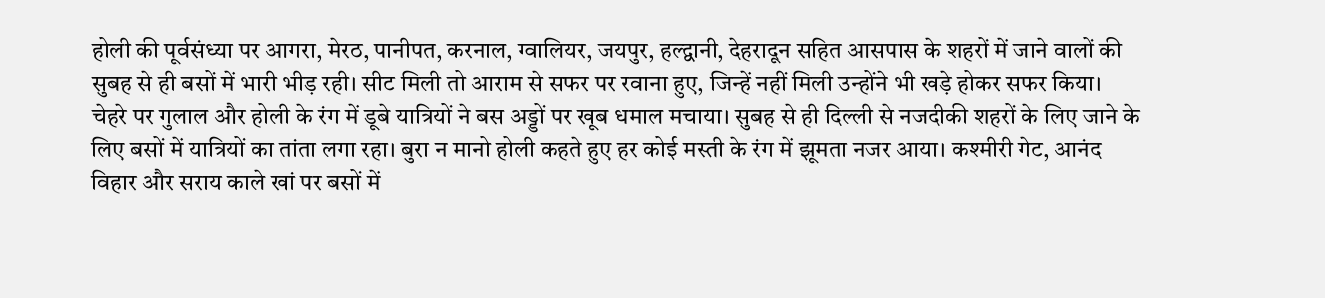होली की पूर्वसंध्या पर आगरा, मेरठ, पानीपत, करनाल, ग्वालियर, जयपुर, हल्द्वानी, देहरादून सहित आसपास के शहरों में जाने वालों की सुबह से ही बसों में भारी भीड़ रही। सीट मिली तो आराम से सफर पर रवाना हुए, जिन्हें नहीं मिली उन्होंने भी खड़े होकर सफर किया।
चेहरे पर गुलाल और होली के रंग में डूबे यात्रियों ने बस अड्डों पर खूब धमाल मचाया। सुबह से ही दिल्ली से नजदीकी शहरों के लिए जाने के लिए बसों में यात्रियों का तांता लगा रहा। बुरा न मानो होली कहते हुए हर कोई मस्ती के रंग में झूमता नजर आया। कश्मीरी गेट, आनंद विहार और सराय काले खां पर बसों में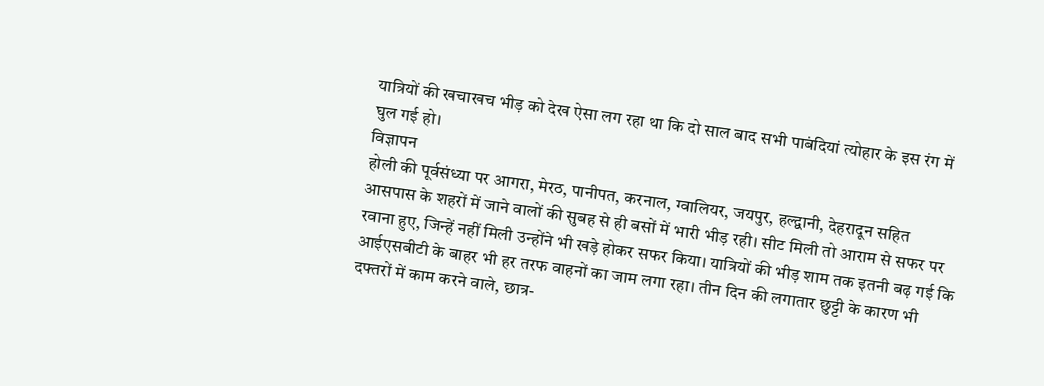यात्रियों की खचाखच भीड़ को देख ऐसा लग रहा था कि दो साल बाद सभी पाबंदियां त्योहार के इस रंग में घुल गई हो।
विज्ञापन
होली की पूर्वसंध्या पर आगरा, मेरठ, पानीपत, करनाल, ग्वालियर, जयपुर, हल्द्वानी, देहरादून सहित आसपास के शहरों में जाने वालों की सुबह से ही बसों में भारी भीड़ रही। सीट मिली तो आराम से सफर पर रवाना हुए, जिन्हें नहीं मिली उन्होंने भी खड़े होकर सफर किया। यात्रियों की भीड़ शाम तक इतनी बढ़ गई कि आईएसबीटी के बाहर भी हर तरफ वाहनों का जाम लगा रहा। तीन दिन की लगातार छुट्टी के कारण भी दफ्तरों में काम करने वाले, छात्र-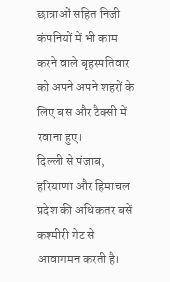छात्राओं सहित निजी कंपनियों में भी काम करने वाले बृहस्पतिवार को अपने अपने शहरों के लिए बस और टैक्सी में रवाना हुए।
दिल्ली से पंजाब, हरियाणा और हिमाचल प्रदेश की अधिकतर बसें कश्मीरी गेट से आवागमन करती है।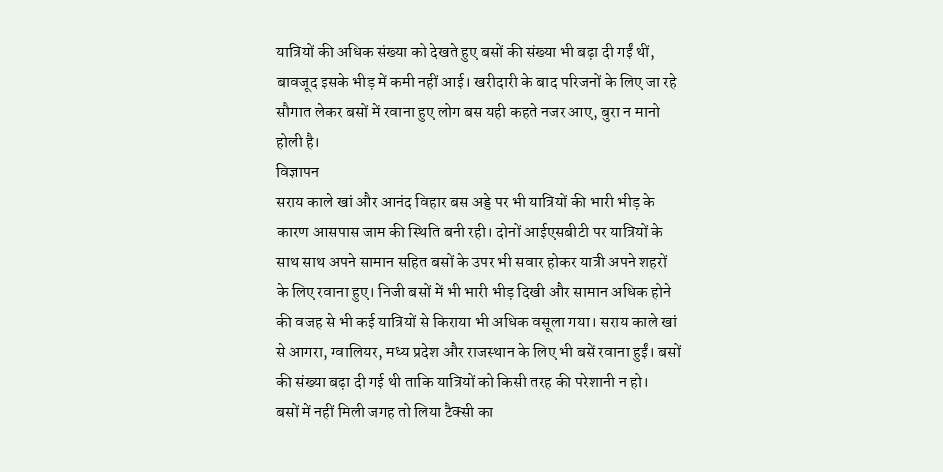यात्रियों की अधिक संख्या को देखते हुए बसों की संख्या भी बढ़ा दी गईं थीं, बावजूद इसके भीड़ में कमी नहीं आई। खरीदारी के बाद परिजनों के लिए जा रहे सौगात लेकर बसों में रवाना हुए लोग बस यही कहते नजर आए, बुरा न मानो होली है।
विज्ञापन
सराय काले खां और आनंद विहार बस अड्डे पर भी यात्रियों की भारी भीड़ के कारण आसपास जाम की स्थिति बनी रही। दोनों आईएसबीटी पर यात्रियों के साथ साथ अपने सामान सहित बसों के उपर भी सवार होकर यात्री अपने शहरों के लिए रवाना हुए। निजी बसों में भी भारी भीड़ दिखी और सामान अधिक होने की वजह से भी कई यात्रियों से किराया भी अधिक वसूला गया। सराय काले खां से आगरा, ग्वालियर, मध्य प्रदेश और राजस्थान के लिए भी बसें रवाना हुईं। बसों की संख्या बढ़ा दी गई थी ताकि यात्रियों को किसी तरह की परेशानी न हो।
बसों में नहीं मिली जगह तो लिया टैक्सी का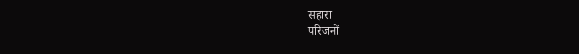सहारा
परिजनों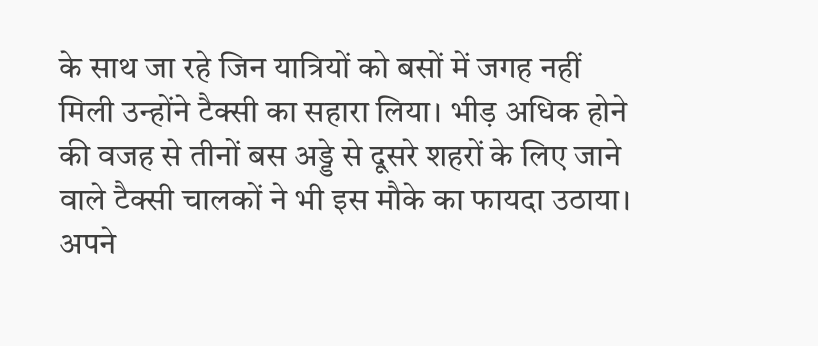के साथ जा रहे जिन यात्रियों को बसों में जगह नहीं मिली उन्होंने टैक्सी का सहारा लिया। भीड़ अधिक होने की वजह से तीनों बस अड्डे से दूसरे शहरों के लिए जाने वाले टैक्सी चालकों ने भी इस मौके का फायदा उठाया। अपने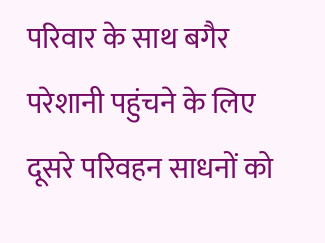परिवार के साथ बगैर परेशानी पहुंचने के लिए दूसरे परिवहन साधनों को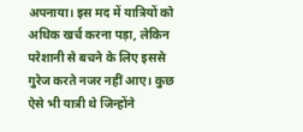अपनाया। इस मद में यात्रियों को अधिक खर्च करना पड़ा, लेकिन परेशानी से बचने के लिए इससे गुरेज करते नजर नहीं आए। कुछ ऐसे भी यात्री थे जिन्होंने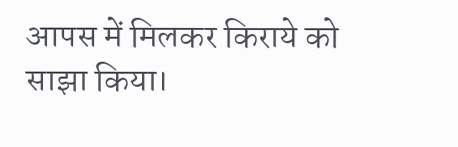आपस में मिलकर किराये को साझा किया।